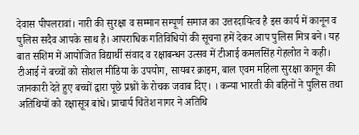देवास पीपलरावां। नारी की सुरक्षा व सम्मान सम्पूर्ण समाज का उत्तरदायित्व है इस कार्य में कानून व पुलिस सदैव आपके साथ है। आपराधिक गतिविधियों की सूचना हमें देकर आप पुलिस मित्र बने। यह बात सशिम में आयोजित विद्यार्थी संवाद व रक्षाबन्धन उत्सव में टीआई कमलसिंह गेहलोत ने कही।
टीआई ने बच्चों को सोशल मीडिया के उपयोग, सायबर क्राइम, बाल एवम महिला सुरक्षा कानून की जानकारी देते हुए बच्चों द्वारा पूछे प्रश्नों के रोचक जवाब दिए। । कन्या भारती की बहिनों ने पुलिस तथा अतिथियों को रक्षासूत्र बांधे। प्राचार्य चिंतेश नागर ने अतिथि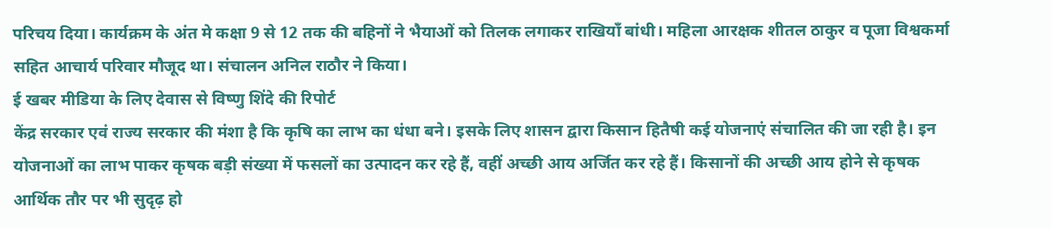परिचय दिया। कार्यक्रम के अंत मे कक्षा 9 से 12 तक की बहिनों ने भैयाओं को तिलक लगाकर राखियाँ बांधी। महिला आरक्षक शीतल ठाकुर व पूजा विश्वकर्मा सहित आचार्य परिवार मौजूद था। संचालन अनिल राठौर ने किया।
ई खबर मीडिया के लिए देवास से विष्णु शिंदे की रिपोर्ट
केंद्र सरकार एवं राज्य सरकार की मंशा है कि कृषि का लाभ का धंधा बने। इसके लिए शासन द्वारा किसान हितैषी कई योजनाएं संचालित की जा रही है। इन योजनाओं का लाभ पाकर कृषक बड़ी संख्या में फसलों का उत्पादन कर रहे हैं, वहीं अच्छी आय अर्जित कर रहे हैं। किसानों की अच्छी आय होने से कृषक आर्थिक तौर पर भी सुदृढ़ हो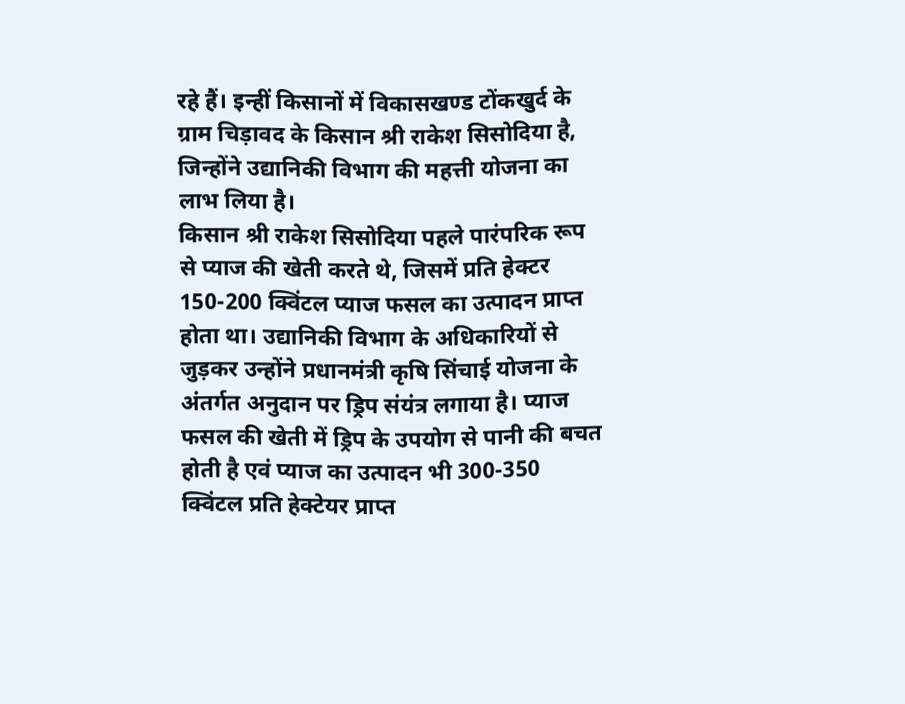रहे हैं। इन्हीं किसानों में विकासखण्ड टोंकखुर्द के ग्राम चिड़ावद के किसान श्री राकेश सिसोदिया है, जिन्होंने उद्यानिकी विभाग की महत्ती योजना का लाभ लिया है।
किसान श्री राकेश सिसोदिया पहले पारंपरिक रूप से प्याज की खेती करते थे, जिसमें प्रति हेक्टर 150-200 क्विंटल प्याज फसल का उत्पादन प्राप्त होता था। उद्यानिकी विभाग के अधिकारियों से जुड़कर उन्होंने प्रधानमंत्री कृषि सिंचाई योजना के अंतर्गत अनुदान पर ड्रिप संयंत्र लगाया है। प्याज फसल की खेती में ड्रिप के उपयोग से पानी की बचत होती है एवं प्याज का उत्पादन भी 300-350 क्विंटल प्रति हेक्टेयर प्राप्त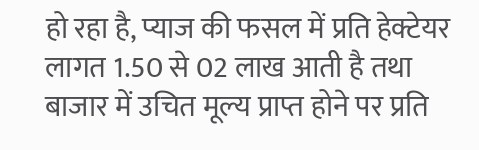हो रहा है, प्याज की फसल में प्रति हेक्टेयर लागत 1.50 से 02 लाख आती है तथा बाजार में उचित मूल्य प्राप्त होने पर प्रति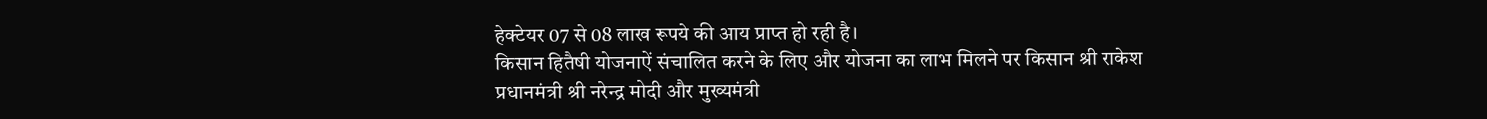हेक्टेयर 07 से 08 लाख रूपये की आय प्राप्त हो रही है।
किसान हितैषी योजनाऐं संचालित करने के लिए और योजना का लाभ मिलने पर किसान श्री राकेश प्रधानमंत्री श्री नरेन्द्र मोदी और मुख्यमंत्री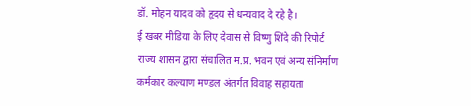डॉ. मोहन यादव को हृदय से धन्यवाद दे रहे है।
ई खबर मीडिया के लिए देवास से विष्णु शिंदे की रिपोर्ट
राज्य शासन द्वारा संचालित म.प्र. भवन एवं अन्य संनिर्माण कर्मकार कल्याण मण्डल अंतर्गत विवाह सहायता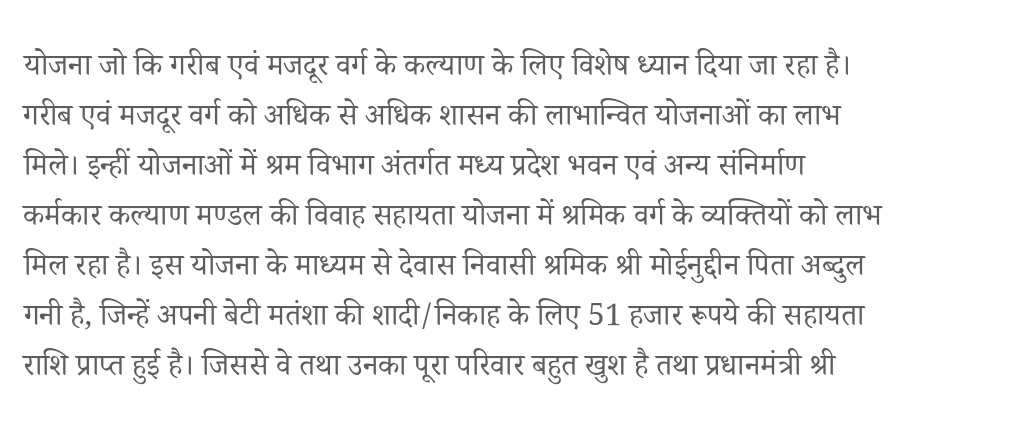योजना जो कि गरीब एवं मजदूर वर्ग के कल्याण के लिए विशेष ध्यान दिया जा रहा है। गरीब एवं मजदूर वर्ग को अधिक से अधिक शासन की लाभान्वित योजनाओं का लाभ मिले। इन्हीं योजनाओं में श्रम विभाग अंतर्गत मध्य प्रदेश भवन एवं अन्य संनिर्माण कर्मकार कल्याण मण्डल की विवाह सहायता योजना में श्रमिक वर्ग के व्यक्तियों को लाभ मिल रहा है। इस योजना के माध्यम से देवास निवासी श्रमिक श्री मोईनुद्दीन पिता अब्दुल गनी है, जिन्हें अपनी बेटी मतंशा की शादी/निकाह के लिए 51 हजार रूपये की सहायता राशि प्राप्त हुई है। जिससे वे तथा उनका पूरा परिवार बहुत खुश है तथा प्रधानमंत्री श्री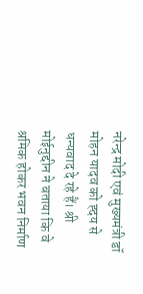नरेन्द्र मोदी एवं मुख्यमंत्री डॉ मोहन यादव को ह्दय से धन्यवाद दे रहे हैं। श्री मोईनुद्दीन ने बताया कि वे श्रमिक होकर भवन निर्माण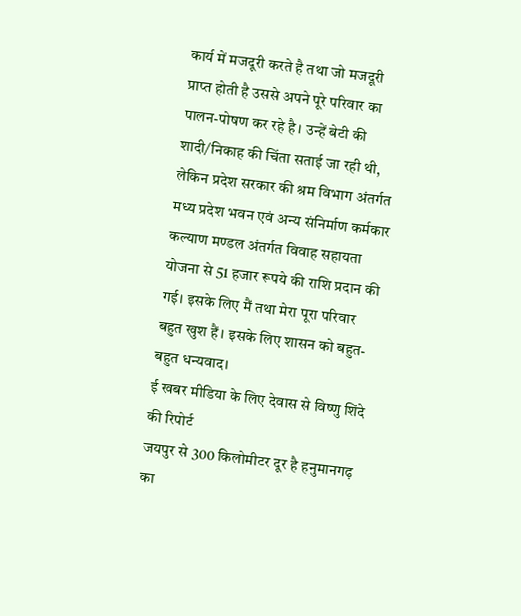कार्य में मजदूरी करते है तथा जो मजदूरी प्राप्त होती है उससे अपने पूरे परिवार का पालन-पोषण कर रहे है। उन्हें बेटी की शादी/निकाह की चिंता सताई जा रही थी, लेकिन प्रदेश सरकार की श्रम विभाग अंतर्गत मध्य प्रदेश भवन एवं अन्य संनिर्माण कर्मकार कल्याण मण्डल अंतर्गत विवाह सहायता योजना से 51 हजार रूपये की राशि प्रदान की गई। इसके लिए मैं तथा मेरा पूरा परिवार बहुत खुश हैं। इसके लिए शासन को बहुत-बहुत धन्यवाद।
ई खबर मीडिया के लिए देवास से विष्णु शिंदे की रिपोर्ट
जयपुर से 300 किलोमीटर दूर है हनुमानगढ़ का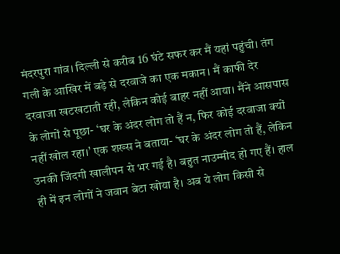मंदरपुरा गांव। दिल्ली से करीब 16 घंटे सफर कर मैं यहां पहुंची। तंग गली के आखिर में बड़े से दरवाजे का एक मकान। मैं काफी देर दरवाजा खटखटाती रही, लेकिन कोई बाहर नहीं आया। मैंने आसपास के लोगों से पूछा- ‘घर के अंदर लोग तो हैं न, फिर कोई दरवाजा क्यों नहीं खोल रहा।’ एक शख्स ने बताया- ‘घर के अंदर लोग तो हैं, लेकिन उनकी जिंदगी खालीपन से भर गई है। बहुत नाउम्मीद हो गए हैं। हाल ही में इन लोगों ने जवान बेटा खोया है। अब ये लोग किसी से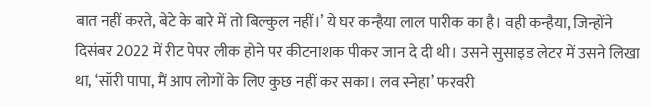बात नहीं करते, बेटे के बारे में तो बिल्कुल नहीं।’ ये घर कन्हैया लाल पारीक का है। वही कन्हैया, जिन्होंने दिसंबर 2022 में रीट पेपर लीक होने पर कीटनाशक पीकर जान दे दी थी। उसने सुसाइड लेटर में उसने लिखा था, ‘सॉरी पापा, मैं आप लोगों के लिए कुछ नहीं कर सका। लव स्नेहा’ फरवरी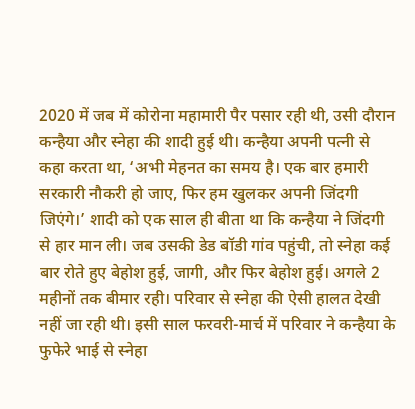2020 में जब में कोरोना महामारी पैर पसार रही थी, उसी दौरान कन्हैया और स्नेहा की शादी हुई थी। कन्हैया अपनी पत्नी से कहा करता था, ‘अभी मेहनत का समय है। एक बार हमारी सरकारी नौकरी हो जाए, फिर हम खुलकर अपनी जिंदगी जिएंगे।’ शादी को एक साल ही बीता था कि कन्हैया ने जिंदगी से हार मान ली। जब उसकी डेड बॉडी गांव पहुंची, तो स्नेहा कई बार रोते हुए बेहोश हुई, जागी, और फिर बेहोश हुई। अगले 2 महीनों तक बीमार रही। परिवार से स्नेहा की ऐसी हालत देखी नहीं जा रही थी। इसी साल फरवरी-मार्च में परिवार ने कन्हैया के फुफेरे भाई से स्नेहा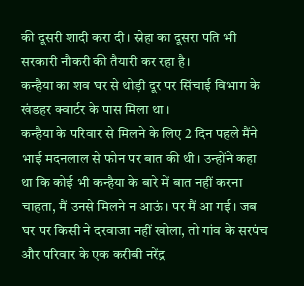की दूसरी शादी करा दी। स्नेहा का दूसरा पति भी सरकारी नौकरी की तैयारी कर रहा है।
कन्हैया का शव घर से थोड़ी दूर पर सिंचाई विभाग के खंडहर क्वार्टर के पास मिला था।
कन्हैया के परिवार से मिलने के लिए 2 दिन पहले मैंने भाई मदनलाल से फोन पर बात की थी। उन्होंने कहा था कि कोई भी कन्हैया के बारे में बात नहीं करना चाहता, मैं उनसे मिलने न आऊं। पर मैं आ गई। जब घर पर किसी ने दरवाजा नहीं खोला, तो गांव के सरपंच और परिवार के एक करीबी नरेंद्र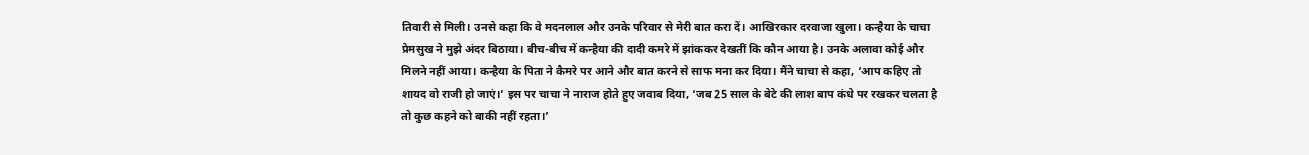तिवारी से मिली। उनसे कहा कि वे मदनलाल और उनके परिवार से मेरी बात करा दें। आखिरकार दरवाजा खुला। कन्हैया के चाचा प्रेमसुख ने मुझे अंदर बिठाया। बीच-बीच में कन्हैया की दादी कमरे में झांककर देखतीं कि कौन आया है। उनके अलावा कोई और मिलने नहीं आया। कन्हैया के पिता ने कैमरे पर आने और बात करने से साफ मना कर दिया। मैंने चाचा से कहा, ‘आप कहिए तो शायद वो राजी हो जाएं।’ इस पर चाचा ने नाराज होते हुए जवाब दिया, ‘जब 25 साल के बेटे की लाश बाप कंधे पर रखकर चलता है तो कुछ कहने को बाकी नहीं रहता।’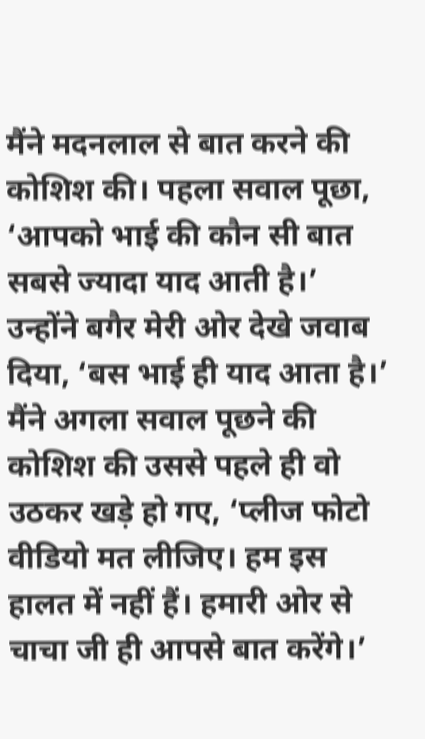मैंने मदनलाल से बात करने की कोशिश की। पहला सवाल पूछा, ‘आपको भाई की कौन सी बात सबसे ज्यादा याद आती है।’
उन्होंने बगैर मेरी ओर देखे जवाब दिया, ‘बस भाई ही याद आता है।’
मैंने अगला सवाल पूछने की कोशिश की उससे पहले ही वो उठकर खड़े हो गए, ‘प्लीज फोटो वीडियो मत लीजिए। हम इस हालत में नहीं हैं। हमारी ओर से चाचा जी ही आपसे बात करेंगे।’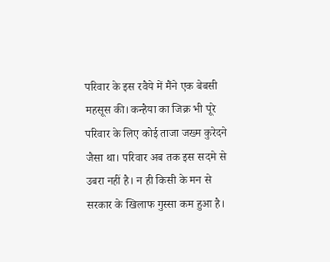परिवार के इस रवैये में मैंने एक बेबसी महसूस की। कन्हैया का जिक्र भी पूरे परिवार के लिए कोई ताजा जख्म कुरेदने जैसा था। परिवार अब तक इस सदमे से उबरा नहीं है। न ही किसी के मन से सरकार के खिलाफ गुस्सा कम हुआ है।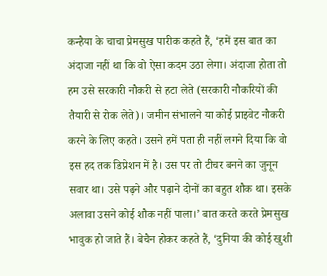कन्हैया के चाचा प्रेमसुख पारीक कहते हैं, ‘हमें इस बात का अंदाजा नहीं था कि वो ऐसा कदम उठा लेगा। अंदाजा होता तो हम उसे सरकारी नौकरी से हटा लेते (सरकारी नौकरियों की तैयारी से रोक लेते)। जमीन संभालने या कोई प्राइवेट नौकरी करने के लिए कहते। उसने हमें पता ही नहीं लगने दिया कि वो इस हद तक डिप्रेशन में है। उस पर तो टीचर बनने का जुनून सवार था। उसे पढ़ने और पढ़ाने दोनों का बहुत शौक था। इसके अलावा उसने कोई शौक नहीं पाला।’ बात करते करते प्रेमसुख भावुक हो जाते हैं। बेचैन होकर कहते हैं, ‘दुनिया की कोई खुशी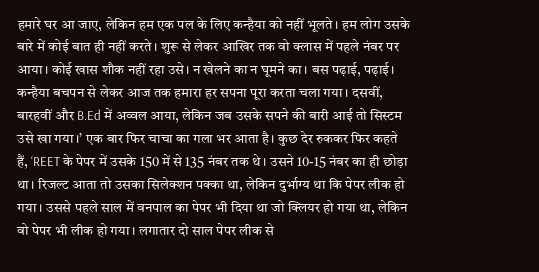हमारे घर आ जाए, लेकिन हम एक पल के लिए कन्हैया को नहीं भूलते। हम लोग उसके बारे में कोई बात ही नहीं करते। शुरू से लेकर आखिर तक वो क्लास में पहले नंबर पर आया। कोई खास शौक नहीं रहा उसे। न खेलने का न घूमने का। बस पढ़ाई, पढ़ाई। कन्हैया बचपन से लेकर आज तक हमारा हर सपना पूरा करता चला गया। दसवीं, बारहवीं और B.Ed में अव्वल आया, लेकिन जब उसके सपने की बारी आई तो सिस्टम उसे खा गया।’ एक बार फिर चाचा का गला भर आता है। कुछ देर रुककर फिर कहते हैं, ‘REET के पेपर में उसके 150 में से 135 नंबर तक थे। उसने 10-15 नंबर का ही छोड़ा था। रिजल्ट आता तो उसका सिलेक्शन पक्का था, लेकिन दुर्भाग्य था कि पेपर लीक हो गया। उससे पहले साल में वनपाल का पेपर भी दिया था जो क्लियर हो गया था, लेकिन वो पेपर भी लीक हो गया। लगातार दो साल पेपर लीक से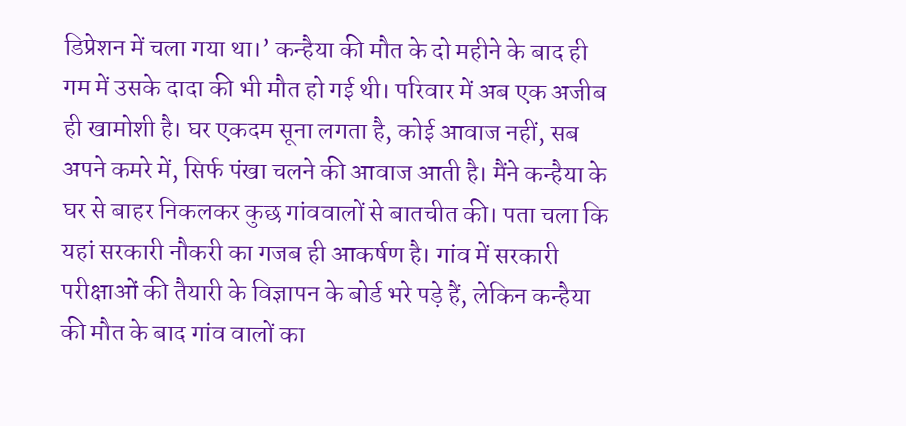डिप्रेशन में चला गया था।’ कन्हैया की मौत के दो महीने के बाद ही गम में उसके दादा की भी मौत हो गई थी। परिवार में अब एक अजीब ही खामोशी है। घर एकदम सूना लगता है, कोई आवाज नहीं, सब अपने कमरे में, सिर्फ पंखा चलने की आवाज आती है। मैंने कन्हैया के घर से बाहर निकलकर कुछ गांववालों से बातचीत की। पता चला कि यहां सरकारी नौकरी का गजब ही आकर्षण है। गांव में सरकारी परीक्षाओं की तैयारी के विज्ञापन के बोर्ड भरे पड़े हैं, लेकिन कन्हैया की मौत के बाद गांव वालों का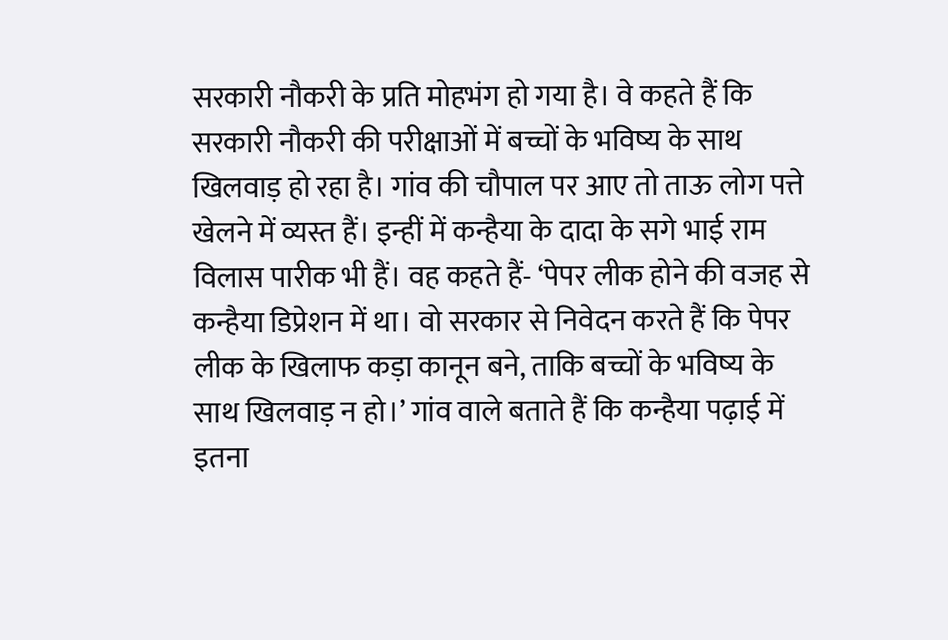सरकारी नौकरी के प्रति मोहभंग हो गया है। वे कहते हैं कि सरकारी नौकरी की परीक्षाओं में बच्चों के भविष्य के साथ खिलवाड़ हो रहा है। गांव की चौपाल पर आए तो ताऊ लोग पत्ते खेलने में व्यस्त हैं। इन्हीं में कन्हैया के दादा के सगे भाई राम विलास पारीक भी हैं। वह कहते हैं- ‘पेपर लीक होने की वजह से कन्हैया डिप्रेशन में था। वो सरकार से निवेदन करते हैं कि पेपर लीक के खिलाफ कड़ा कानून बने, ताकि बच्चों के भविष्य के साथ खिलवाड़ न हो।’ गांव वाले बताते हैं कि कन्हैया पढ़ाई में इतना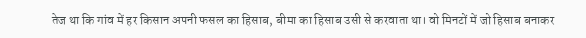तेज था कि गांव में हर किसान अपनी फसल का हिसाब, बीमा का हिसाब उसी से करवाता था। वो मिनटों में जो हिसाब बनाकर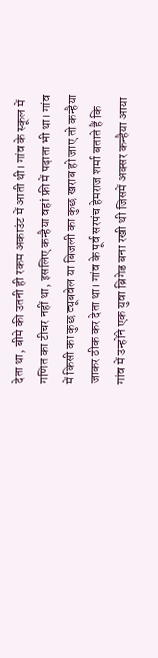देता था, बीमे की उतनी ही रकम अकाउंट में आती थी। गांव के स्कूल में गणित का टीचर नहीं था, इसलिए कन्हैया वहां फ्री में पढ़ाता भी था। गांव में किसी का कुछ ट्यूबवेल या बिजली का कुछ खराब हो जाए तो कन्हैया जाकर ठीक कर देता था। गांव के पूर्व सरपंच हेमराज शर्मा बताते हैं कि गांव में उन्होंने एक युवा ब्रिगेड बना रखी थी जिसमें अक्सर कन्हैया आया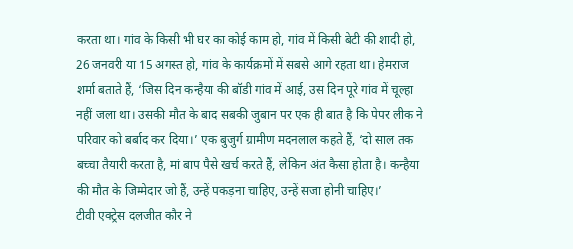करता था। गांव के किसी भी घर का कोई काम हो, गांव में किसी बेटी की शादी हो, 26 जनवरी या 15 अगस्त हो, गांव के कार्यक्रमों में सबसे आगे रहता था। हेमराज शर्मा बताते हैं, ‘जिस दिन कन्हैया की बॉडी गांव में आई, उस दिन पूरे गांव में चूल्हा नहीं जला था। उसकी मौत के बाद सबकी जुबान पर एक ही बात है कि पेपर लीक ने परिवार को बर्बाद कर दिया।’ एक बुजुर्ग ग्रामीण मदनलाल कहते हैं, ‘दो साल तक बच्चा तैयारी करता है, मां बाप पैसे खर्च करते हैं, लेकिन अंत कैसा होता है। कन्हैया की मौत के जिम्मेदार जो हैं, उन्हें पकड़ना चाहिए, उन्हें सजा होनी चाहिए।’
टीवी एक्ट्रेस दलजीत कौर ने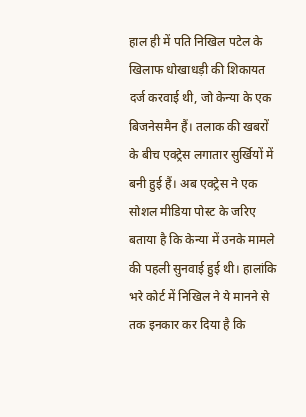हाल ही में पति निखिल पटेल के खिलाफ धोखाधड़ी की शिकायत दर्ज करवाई थी, जो केन्या के एक बिजनेसमैन हैं। तलाक की खबरों के बीच एक्ट्रेस लगातार सुर्खियों में बनी हुई हैं। अब एक्ट्रेस ने एक सोशल मीडिया पोस्ट के जरिए बताया है कि केन्या में उनके मामले की पहली सुनवाई हुई थी। हालांकि भरे कोर्ट में निखिल ने ये मानने से तक इनकार कर दिया है कि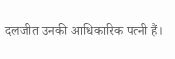दलजीत उनकी आधिकारिक पत्नी हैं।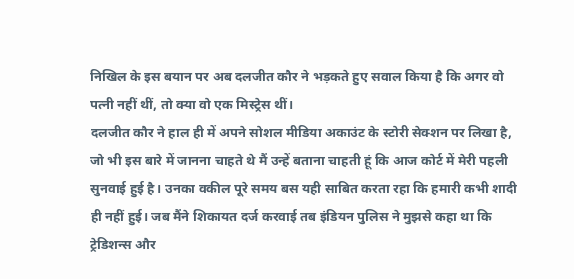निखिल के इस बयान पर अब दलजीत कौर ने भड़कते हुए सवाल किया है कि अगर वो पत्नी नहीं थीं, तो क्या वो एक मिस्ट्रेस थीं।
दलजीत कौर ने हाल ही में अपने सोशल मीडिया अकाउंट के स्टोरी सेक्शन पर लिखा है, जो भी इस बारे में जानना चाहते थे मैं उन्हें बताना चाहती हूं कि आज कोर्ट में मेरी पहली सुनवाई हुई है। उनका वकील पूरे समय बस यही साबित करता रहा कि हमारी कभी शादी ही नहीं हुई। जब मैंने शिकायत दर्ज करवाई तब इंडियन पुलिस ने मुझसे कहा था कि ट्रेडिशन्स और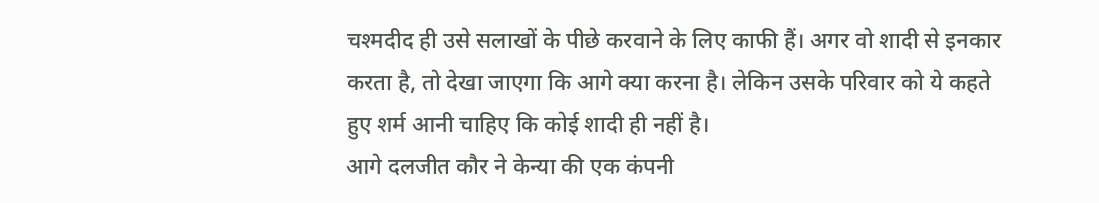चश्मदीद ही उसे सलाखों के पीछे करवाने के लिए काफी हैं। अगर वो शादी से इनकार करता है, तो देखा जाएगा कि आगे क्या करना है। लेकिन उसके परिवार को ये कहते हुए शर्म आनी चाहिए कि कोई शादी ही नहीं है।
आगे दलजीत कौर ने केन्या की एक कंपनी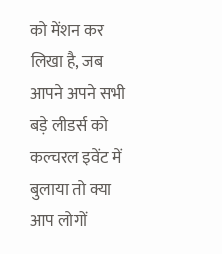को मेंशन कर लिखा है, जब आपने अपने सभी बड़े लीडर्स को कल्चरल इवेंट में बुलाया तो क्या आप लोगों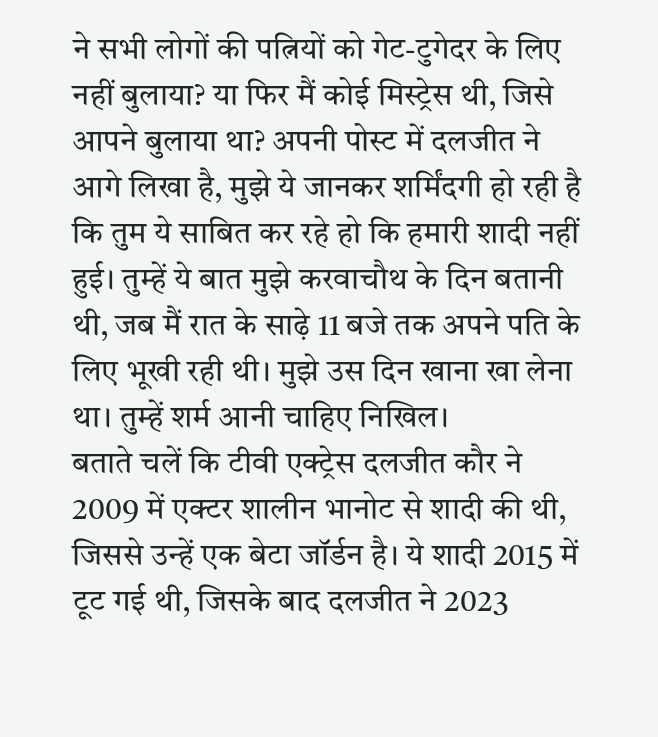ने सभी लोगों की पत्नियों को गेट-टुगेदर के लिए नहीं बुलाया? या फिर मैं कोई मिस्ट्रेस थी, जिसे आपने बुलाया था? अपनी पोस्ट में दलजीत ने आगे लिखा है, मुझे ये जानकर शर्मिंदगी हो रही है कि तुम ये साबित कर रहे हो कि हमारी शादी नहीं हुई। तुम्हें ये बात मुझे करवाचौथ के दिन बतानी थी, जब मैं रात के साढ़े 11 बजे तक अपने पति के लिए भूखी रही थी। मुझे उस दिन खाना खा लेना था। तुम्हें शर्म आनी चाहिए निखिल।
बताते चलें कि टीवी एक्ट्रेस दलजीत कौर ने 2009 में एक्टर शालीन भानोट से शादी की थी, जिससे उन्हें एक बेटा जॉर्डन है। ये शादी 2015 में टूट गई थी, जिसके बाद दलजीत ने 2023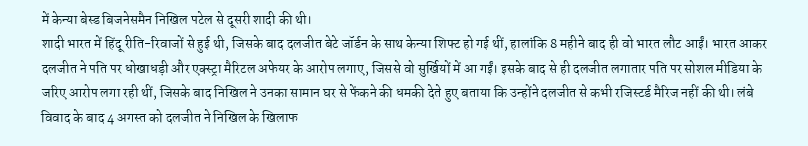में केन्या बेस्ड बिजनेसमैन निखिल पटेल से दूसरी शादी की थी।
शादी भारत में हिंदू रीति-रिवाजों से हुई थी, जिसके बाद दलजीत बेटे जॉर्डन के साथ केन्या शिफ्ट हो गई थीं, हालांकि 8 महीने बाद ही वो भारत लौट आईं। भारत आकर दलजीत ने पति पर धोखाधड़ी और एक्स्ट्रा मैरिटल अफेयर के आरोप लगाए, जिससे वो सुर्खियों में आ गईं। इसके बाद से ही दलजीत लगातार पति पर सोशल मीडिया के जरिए आरोप लगा रही थीं, जिसके बाद निखिल ने उनका सामान घर से फेंकने की धमकी देते हुए बताया कि उन्होंने दलजीत से कभी रजिस्टर्ड मैरिज नहीं की थी। लंबे विवाद के बाद 4 अगस्त को दलजीत ने निखिल के खिलाफ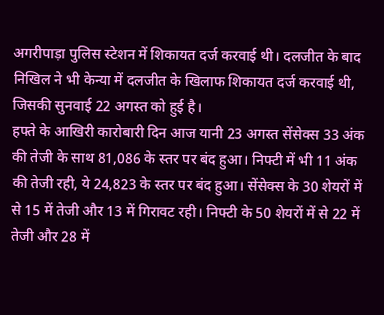अगरीपाड़ा पुलिस स्टेशन में शिकायत दर्ज करवाई थी। दलजीत के बाद निखिल ने भी केन्या में दलजीत के खिलाफ शिकायत दर्ज करवाई थी, जिसकी सुनवाई 22 अगस्त को हुई है।
हफ्ते के आखिरी कारोबारी दिन आज यानी 23 अगस्त सेंसेक्स 33 अंक की तेजी के साथ 81,086 के स्तर पर बंद हुआ। निफ्टी में भी 11 अंक की तेजी रही, ये 24,823 के स्तर पर बंद हुआ। सेंसेक्स के 30 शेयरों में से 15 में तेजी और 13 में गिरावट रही। निफ्टी के 50 शेयरों में से 22 में तेजी और 28 में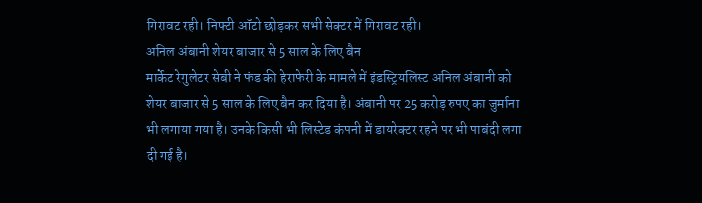गिरावट रही। निफ्टी ऑटो छोड़कर सभी सेक्टर में गिरावट रही।
अनिल अंबानी शेयर बाजार से 5 साल के लिए बैन
मार्केट रेगुलेटर सेबी ने फंड की हेराफेरी के मामले में इंडस्ट्रियलिस्ट अनिल अंबानी को शेयर बाजार से 5 साल के लिए बैन कर दिया है। अंबानी पर 25 करोड़ रुपए का जुर्माना भी लगाया गया है। उनके किसी भी लिस्टेड कंपनी में डायरेक्टर रहने पर भी पाबंदी लगा दी गई है।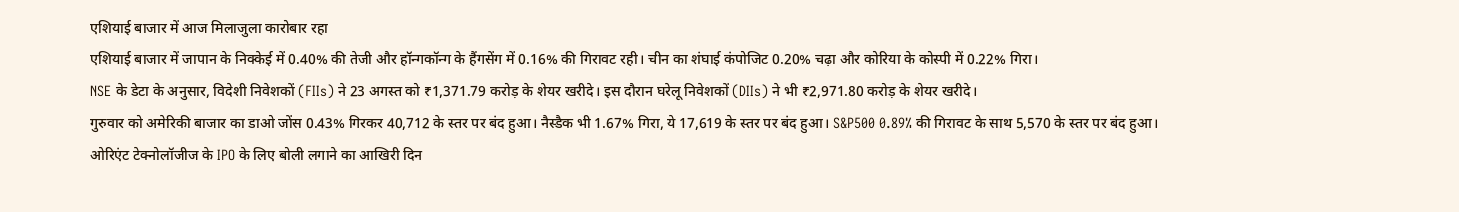एशियाई बाजार में आज मिलाजुला कारोबार रहा
एशियाई बाजार में जापान के निक्केई में 0.40% की तेजी और हॉन्गकॉन्ग के हैंगसेंग में 0.16% की गिरावट रही। चीन का शंघाई कंपोजिट 0.20% चढ़ा और कोरिया के कोस्पी में 0.22% गिरा।
NSE के डेटा के अनुसार, विदेशी निवेशकों (FIIs) ने 23 अगस्त को ₹1,371.79 करोड़ के शेयर खरीदे। इस दौरान घरेलू निवेशकों (DIIs) ने भी ₹2,971.80 करोड़ के शेयर खरीदे।
गुरुवार को अमेरिकी बाजार का डाओ जोंस 0.43% गिरकर 40,712 के स्तर पर बंद हुआ। नैस्डैक भी 1.67% गिरा, ये 17,619 के स्तर पर बंद हुआ। S&P500 0.89% की गिरावट के साथ 5,570 के स्तर पर बंद हुआ।
ओरिएंट टेक्नोलॉजीज के IPO के लिए बोली लगाने का आखिरी दिन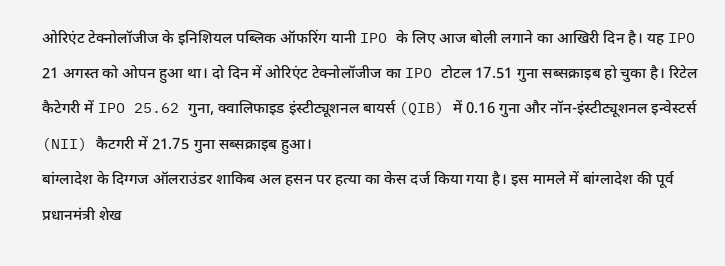ओरिएंट टेक्नोलॉजीज के इनिशियल पब्लिक ऑफरिंग यानी IPO के लिए आज बोली लगाने का आखिरी दिन है। यह IPO 21 अगस्त को ओपन हुआ था। दो दिन में ओरिएंट टेक्नोलॉजीज का IPO टोटल 17.51 गुना सब्सक्राइब हो चुका है। रिटेल कैटेगरी में IPO 25.62 गुना, क्वालिफाइड इंस्टीट्यूशनल बायर्स (QIB) में 0.16 गुना और नॉन-इंस्टीट्यूशनल इन्वेस्टर्स (NII) कैटगरी में 21.75 गुना सब्सक्राइब हुआ।
बांग्लादेश के दिग्गज ऑलराउंडर शाकिब अल हसन पर हत्या का केस दर्ज किया गया है। इस मामले में बांग्लादेश की पूर्व प्रधानमंत्री शेख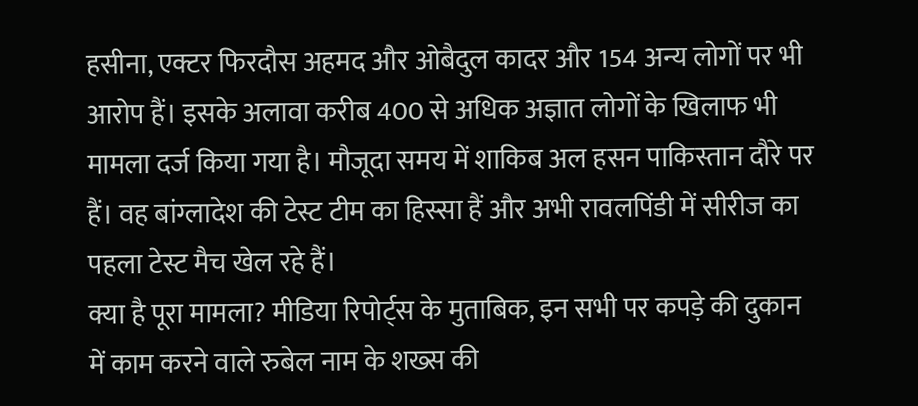हसीना, एक्टर फिरदौस अहमद और ओबैदुल कादर और 154 अन्य लोगों पर भी आरोप हैं। इसके अलावा करीब 400 से अधिक अज्ञात लोगों के खिलाफ भी मामला दर्ज किया गया है। मौजूदा समय में शाकिब अल हसन पाकिस्तान दौरे पर हैं। वह बांग्लादेश की टेस्ट टीम का हिस्सा हैं और अभी रावलपिंडी में सीरीज का पहला टेस्ट मैच खेल रहे हैं।
क्या है पूरा मामला? मीडिया रिपोर्ट्स के मुताबिक, इन सभी पर कपड़े की दुकान में काम करने वाले रुबेल नाम के शख्स की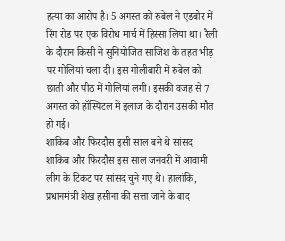हत्या का आरोप है। 5 अगस्त को रुबेल ने एडबोर में रिंग रोड पर एक विरोध मार्च में हिस्सा लिया था। रैली के दौरान किसी ने सुनियोजित साजिश के तहत भीड़ पर गोलियां चला दी। इस गोलीबारी में रुबेल को छाती और पीठ में गोलियां लगी। इसकी वजह से 7 अगस्त को हॉस्पिटल में इलाज के दौरान उसकी मौत हो गई।
शाकिब और फिरदौस इसी साल बने थे सांसद शाकिब और फिरदौस इस साल जनवरी में आवामी लीग के टिकट पर सांसद चुने गए थे। हालांकि, प्रधानमंत्री शेख हसीना की सत्ता जाने के बाद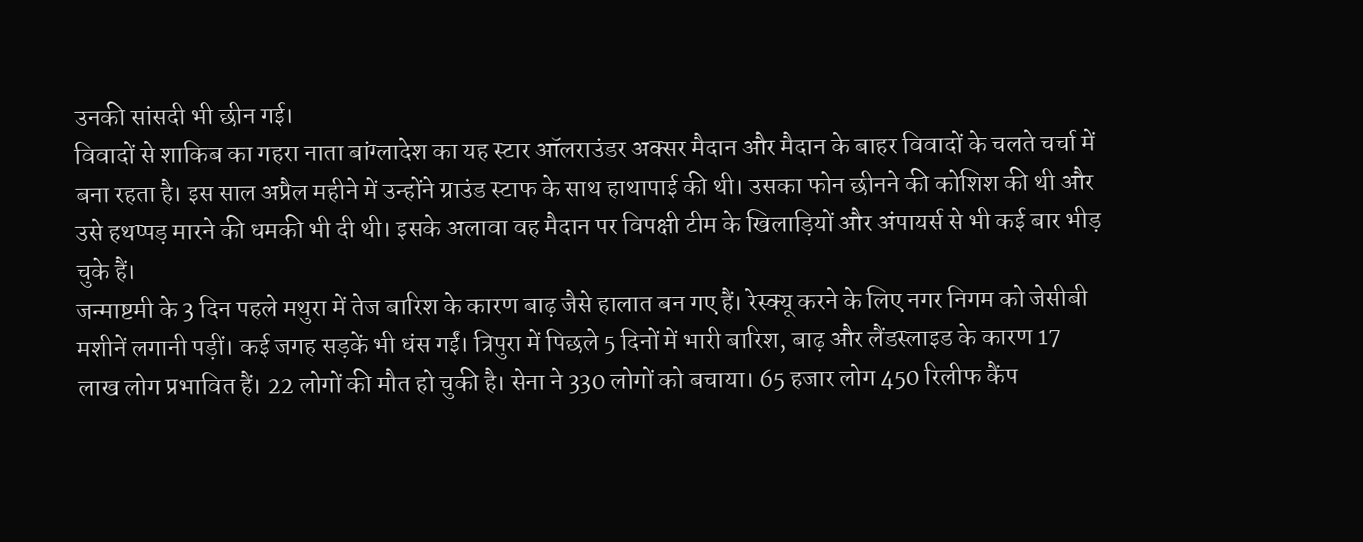उनकी सांसदी भी छीन गई।
विवादों से शाकिब का गहरा नाता बांग्लादेश का यह स्टार ऑलराउंडर अक्सर मैदान और मैदान के बाहर विवादों के चलते चर्चा में बना रहता है। इस साल अप्रैल महीने में उन्होंने ग्राउंड स्टाफ के साथ हाथापाई की थी। उसका फोन छीनने की कोशिश की थी और उसे हथप्पड़ मारने की धमकी भी दी थी। इसके अलावा वह मैदान पर विपक्षी टीम के खिलाड़ियों और अंपायर्स से भी कई बार भीड़ चुके हैं।
जन्माष्टमी के 3 दिन पहले मथुरा में तेज बारिश के कारण बाढ़ जैसे हालात बन गए हैं। रेस्क्यू करने के लिए नगर निगम को जेसीबी मशीनें लगानी पड़ीं। कई जगह सड़कें भी धंस गईं। त्रिपुरा में पिछले 5 दिनों में भारी बारिश, बाढ़ और लैंडस्लाइड के कारण 17 लाख लोग प्रभावित हैं। 22 लोगों की मौत हो चुकी है। सेना ने 330 लोगों को बचाया। 65 हजार लोग 450 रिलीफ कैंप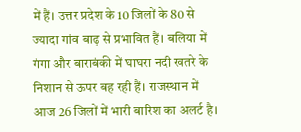में हैं। उत्तर प्रदेश के 10 जिलों के 80 से ज्यादा गांव बाढ़ से प्रभावित हैं। बलिया में गंगा और बाराबंकी में घाघरा नदी खतरे के निशान से ऊपर बह रही हैं। राजस्थान में आज 26 जिलों में भारी बारिश का अलर्ट है।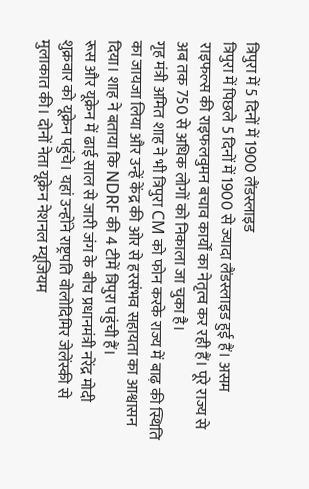त्रिपुरा में 5 दिनों में 1900 लैंडस्लाइड
त्रिपुरा में पिछले 5 दिनों में 1900 से ज्यादा लैंडस्लाइड हुई हैं। असम राइफल्स की राइफलवुमन बचाव कार्यों का नेतृत्व कर रही हैं। पूरे राज्य से अब तक 750 से अधिक लोगों को निकाला जा चुका है।
गृह मंत्री अमित शाह ने भी त्रिपुरा CM को फोन करके राज्य में बाढ़ की स्थिति का जायजा लिया और उन्हें केंद्र की ओर से हरसंभव सहायता का आश्वासन दिया। शाह ने बताया कि NDRF की 4 टीमें त्रिपुरा पहुंची हैं।
रूस और यूक्रेन में ढाई साल से जारी जंग के बीच प्रधानमंत्री नरेंद्र मोदी शुक्रवार को यूक्रेन पहुंचे। यहां उन्होंने राष्ट्रपति वोलोदिमिर जेलेंस्की से मुलाकात की। दोनों नेता यूक्रेन नेशनल म्यूजियम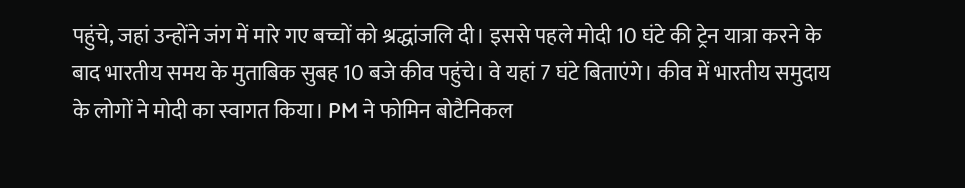पहुंचे, जहां उन्होंने जंग में मारे गए बच्चों को श्रद्धांजलि दी। इससे पहले मोदी 10 घंटे की ट्रेन यात्रा करने के बाद भारतीय समय के मुताबिक सुबह 10 बजे कीव पहुंचे। वे यहां 7 घंटे बिताएंगे। कीव में भारतीय समुदाय के लोगों ने मोदी का स्वागत किया। PM ने फोमिन बोटैनिकल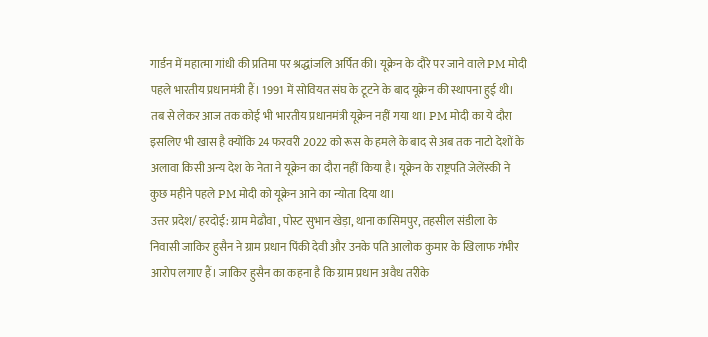गार्डन में महात्मा गांधी की प्रतिमा पर श्रद्धांजलि अर्पित की। यूक्रेन के दौरे पर जाने वाले PM मोदी पहले भारतीय प्रधानमंत्री हैं। 1991 में सोवियत संघ के टूटने के बाद यूक्रेन की स्थापना हुई थी। तब से लेकर आज तक कोई भी भारतीय प्रधानमंत्री यूक्रेन नहीं गया था। PM मोदी का ये दौरा इसलिए भी खास है क्योंकि 24 फरवरी 2022 को रूस के हमले के बाद से अब तक नाटो देशों के अलावा किसी अन्य देश के नेता ने यूक्रेन का दौरा नहीं किया है। यूक्रेन के राष्ट्रपति जेलेंस्की ने कुछ महीने पहले PM मोदी को यूक्रेन आने का न्योता दिया था।
उत्तर प्रदेश/ हरदोई: ग्राम मेढौवा , पोस्ट सुभान खेड़ा, थाना कासिमपुर, तहसील संडीला के निवासी जाकिर हुसैन ने ग्राम प्रधान पिंकी देवी और उनके पति आलोक कुमार के खिलाफ गंभीर आरोप लगाए हैं। जाकिर हुसैन का कहना है कि ग्राम प्रधान अवैध तरीके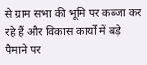से ग्राम सभा की भूमि पर कब्जा कर रहे हैं और विकास कार्यों में बड़े पैमाने पर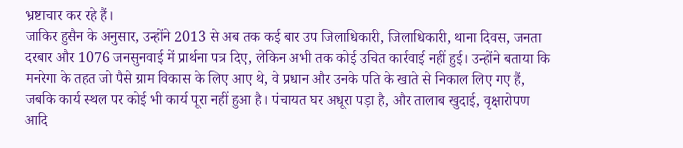भ्रष्टाचार कर रहे हैं।
जाकिर हुसैन के अनुसार, उन्होंने 2013 से अब तक कई बार उप जिलाधिकारी, जिलाधिकारी, थाना दिवस, जनता दरबार और 1076 जनसुनवाई में प्रार्थना पत्र दिए, लेकिन अभी तक कोई उचित कार्रवाई नहीं हुई। उन्होंने बताया कि मनरेगा के तहत जो पैसे ग्राम विकास के लिए आए थे, वे प्रधान और उनके पति के खाते से निकाल लिए गए हैं, जबकि कार्य स्थल पर कोई भी कार्य पूरा नहीं हुआ है। पंचायत घर अधूरा पड़ा है, और तालाब खुदाई, वृक्षारोपण आदि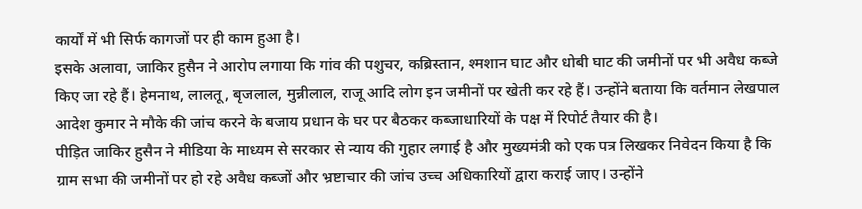कार्यों में भी सिर्फ कागजों पर ही काम हुआ है।
इसके अलावा, जाकिर हुसैन ने आरोप लगाया कि गांव की पशुचर, कब्रिस्तान, श्मशान घाट और धोबी घाट की जमीनों पर भी अवैध कब्जे किए जा रहे हैं। हेमनाथ, लालतू, बृजलाल, मुन्नीलाल, राजू आदि लोग इन जमीनों पर खेती कर रहे हैं। उन्होंने बताया कि वर्तमान लेखपाल आदेश कुमार ने मौके की जांच करने के बजाय प्रधान के घर पर बैठकर कब्जाधारियों के पक्ष में रिपोर्ट तैयार की है।
पीड़ित जाकिर हुसैन ने मीडिया के माध्यम से सरकार से न्याय की गुहार लगाई है और मुख्यमंत्री को एक पत्र लिखकर निवेदन किया है कि ग्राम सभा की जमीनों पर हो रहे अवैध कब्जों और भ्रष्टाचार की जांच उच्च अधिकारियों द्वारा कराई जाए। उन्होंने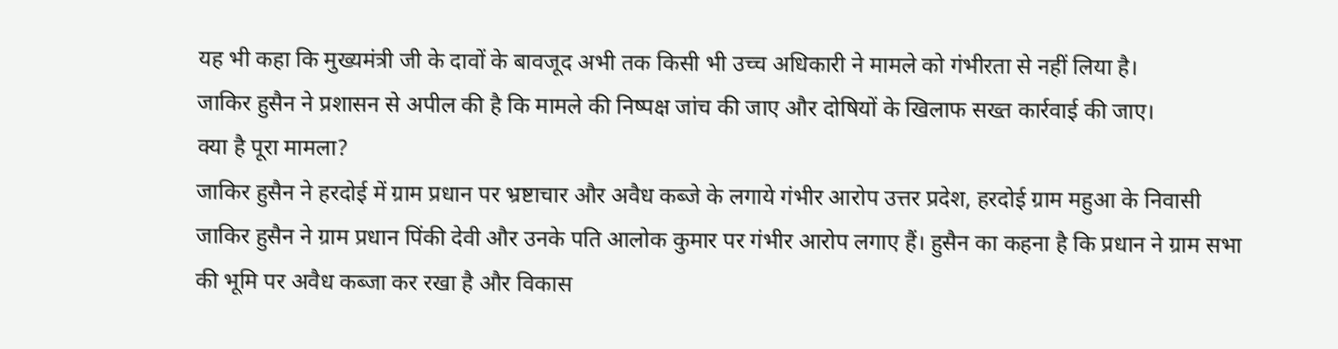यह भी कहा कि मुख्यमंत्री जी के दावों के बावजूद अभी तक किसी भी उच्च अधिकारी ने मामले को गंभीरता से नहीं लिया है।
जाकिर हुसैन ने प्रशासन से अपील की है कि मामले की निष्पक्ष जांच की जाए और दोषियों के खिलाफ सख्त कार्रवाई की जाए।
क्या है पूरा मामला?
जाकिर हुसैन ने हरदोई में ग्राम प्रधान पर भ्रष्टाचार और अवैध कब्जे के लगाये गंभीर आरोप उत्तर प्रदेश, हरदोई ग्राम महुआ के निवासी जाकिर हुसैन ने ग्राम प्रधान पिंकी देवी और उनके पति आलोक कुमार पर गंभीर आरोप लगाए हैं। हुसैन का कहना है कि प्रधान ने ग्राम सभा की भूमि पर अवैध कब्जा कर रखा है और विकास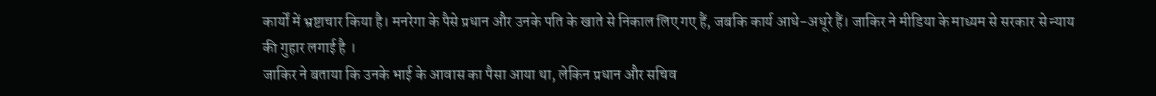कार्यों में भ्रष्टाचार किया है। मनरेगा के पैसे प्रधान और उनके पति के खाते से निकाल लिए गए हैं, जबकि कार्य आधे-अधूरे हैं। जाकिर ने मीडिया के माध्यम से सरकार से न्याय की गुहार लगाई है ।
जाकिर ने बताया कि उनके भाई के आवास का पैसा आया था, लेकिन प्रधान और सचिव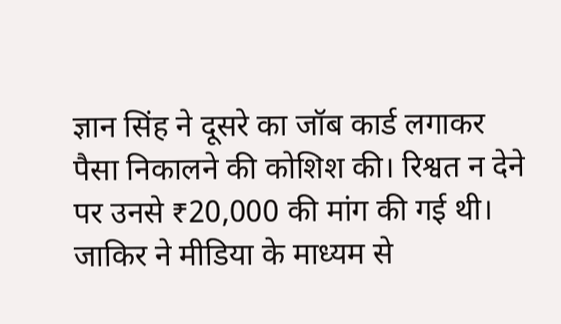ज्ञान सिंह ने दूसरे का जॉब कार्ड लगाकर पैसा निकालने की कोशिश की। रिश्वत न देने पर उनसे ₹20,000 की मांग की गई थी। जाकिर ने मीडिया के माध्यम से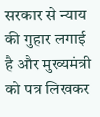सरकार से न्याय की गुहार लगाई है और मुख्यमंत्री को पत्र लिखकर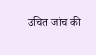उचित जांच की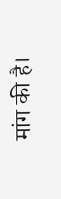मांग की है।